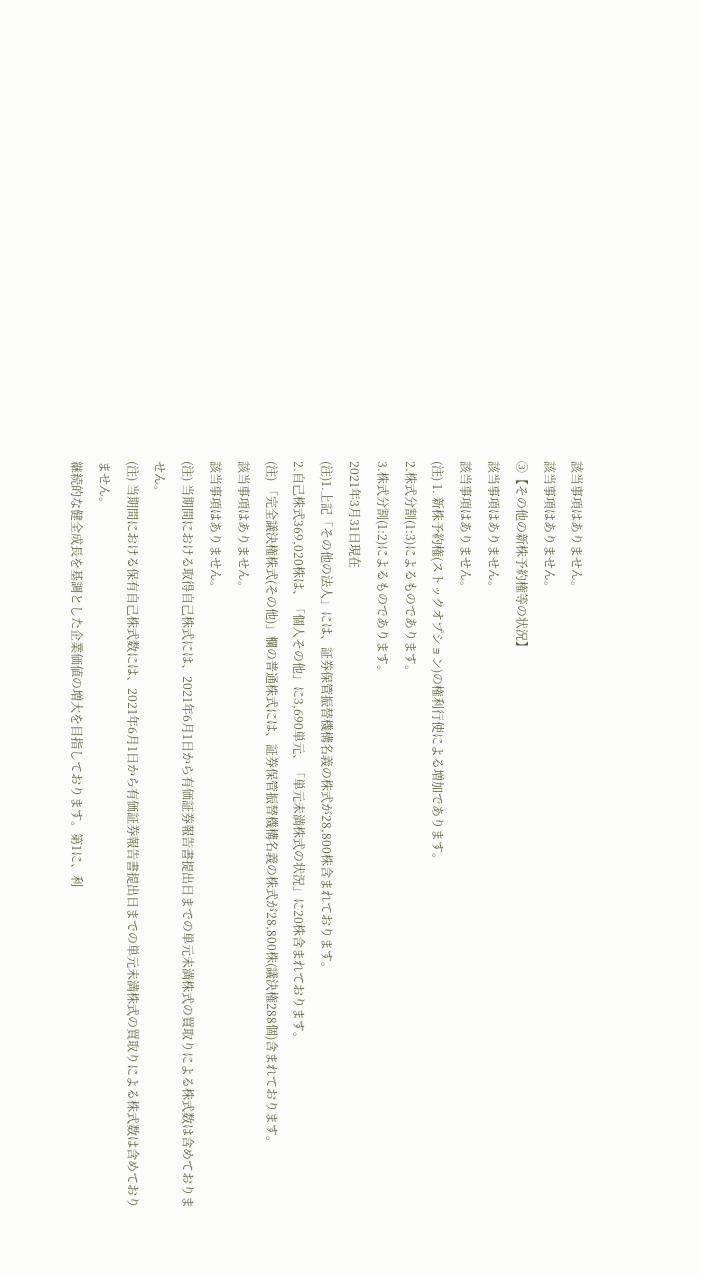該当事項はありません。
該当事項はありません。
③【その他の新株予約権等の状況】
該当事項はありません。
該当事項はありません。
(注) 1. 新株予約権(ストックオプション)の権利行使による増加であります。
2.株式分割(1:3)によるものであります。
3.株式分割(1:2)によるものであります。
2021年3月31日現在
(注)1.上記「その他の法人」には、証券保管振替機構名義の株式が28,800株含まれております。
2.自己株式369,020株は、「個人その他」に3,690単元、「単元未満株式の状況」に20株含まれております。
(注) 「完全議決権株式(その他)」欄の普通株式には、証券保管振替機構名義の株式が28,800株(議決権288個)含まれております。
該当事項はありません。
該当事項はありません。
(注) 当期間における取得自己株式には、2021年6月1日から有価証券報告書提出日までの単元未満株式の買取りによる株式数は含めておりません。
(注) 当期間における保有自己株式数には、2021年6月1日から有価証券報告書提出日までの単元未満株式の買取りによる株式数は含めておりません。
継続的な健全成長を基調とした企業価値の増大を目指しております。第1に、利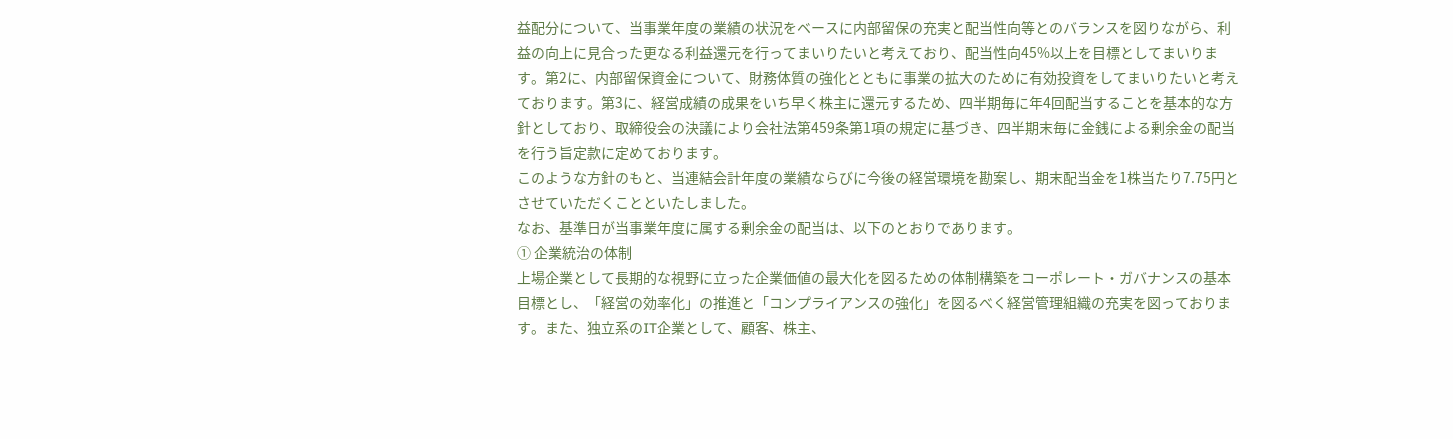益配分について、当事業年度の業績の状況をベースに内部留保の充実と配当性向等とのバランスを図りながら、利益の向上に見合った更なる利益還元を行ってまいりたいと考えており、配当性向45%以上を目標としてまいります。第2に、内部留保資金について、財務体質の強化とともに事業の拡大のために有効投資をしてまいりたいと考えております。第3に、経営成績の成果をいち早く株主に還元するため、四半期毎に年4回配当することを基本的な方針としており、取締役会の決議により会社法第459条第1項の規定に基づき、四半期末毎に金銭による剰余金の配当を行う旨定款に定めております。
このような方針のもと、当連結会計年度の業績ならびに今後の経営環境を勘案し、期末配当金を1株当たり7.75円とさせていただくことといたしました。
なお、基準日が当事業年度に属する剰余金の配当は、以下のとおりであります。
① 企業統治の体制
上場企業として長期的な視野に立った企業価値の最大化を図るための体制構築をコーポレート・ガバナンスの基本目標とし、「経営の効率化」の推進と「コンプライアンスの強化」を図るべく経営管理組織の充実を図っております。また、独立系のIT企業として、顧客、株主、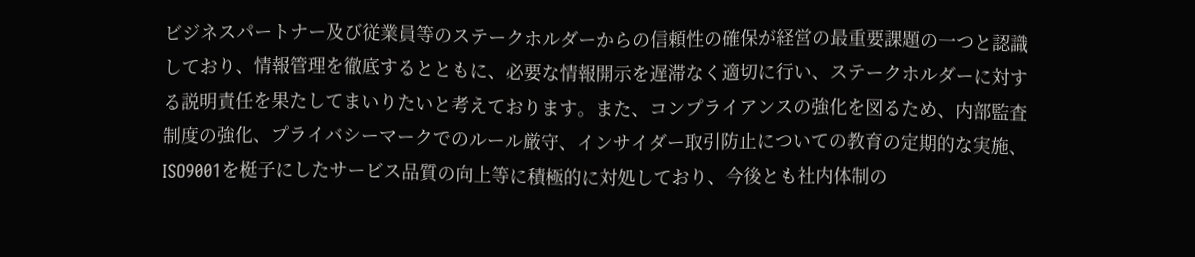ビジネスパートナー及び従業員等のステークホルダーからの信頼性の確保が経営の最重要課題の一つと認識しており、情報管理を徹底するとともに、必要な情報開示を遅滞なく適切に行い、ステークホルダーに対する説明責任を果たしてまいりたいと考えております。また、コンプライアンスの強化を図るため、内部監査制度の強化、プライバシーマークでのルール厳守、インサイダー取引防止についての教育の定期的な実施、ISO9001を梃子にしたサービス品質の向上等に積極的に対処しており、今後とも社内体制の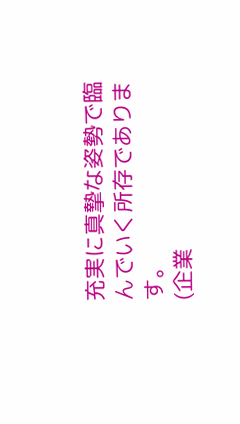充実に真摯な姿勢で臨んでいく所存であります。
(企業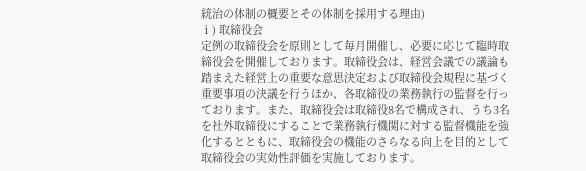統治の体制の概要とその体制を採用する理由)
ⅰ) 取締役会
定例の取締役会を原則として毎月開催し、必要に応じて臨時取締役会を開催しております。取締役会は、経営会議での議論も踏まえた経営上の重要な意思決定および取締役会規程に基づく重要事項の決議を行うほか、各取締役の業務執行の監督を行っております。また、取締役会は取締役8名で構成され、うち3名を社外取締役にすることで業務執行機関に対する監督機能を強化するとともに、取締役会の機能のさらなる向上を目的として取締役会の実効性評価を実施しております。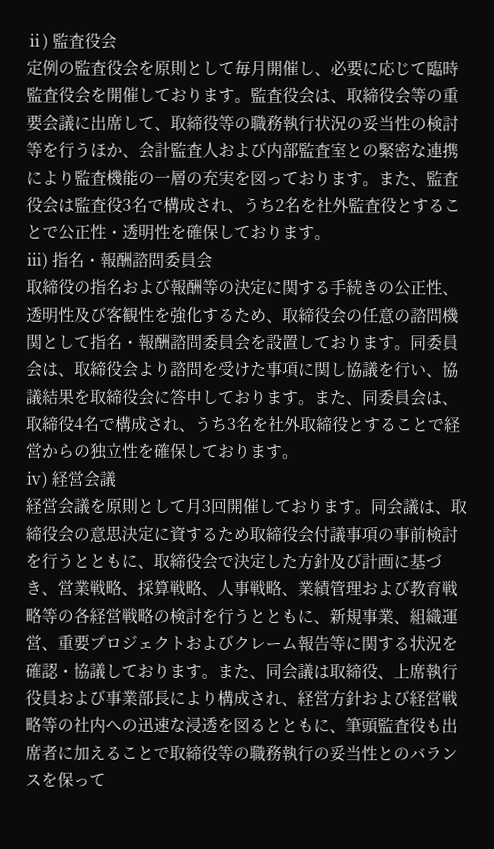ⅱ) 監査役会
定例の監査役会を原則として毎月開催し、必要に応じて臨時監査役会を開催しております。監査役会は、取締役会等の重要会議に出席して、取締役等の職務執行状況の妥当性の検討等を行うほか、会計監査人および内部監査室との緊密な連携により監査機能の一層の充実を図っております。また、監査役会は監査役3名で構成され、うち2名を社外監査役とすることで公正性・透明性を確保しております。
ⅲ) 指名・報酬諮問委員会
取締役の指名および報酬等の決定に関する手続きの公正性、透明性及び客観性を強化するため、取締役会の任意の諮問機関として指名・報酬諮問委員会を設置しております。同委員会は、取締役会より諮問を受けた事項に関し協議を行い、協議結果を取締役会に答申しております。また、同委員会は、取締役4名で構成され、うち3名を社外取締役とすることで経営からの独立性を確保しております。
ⅳ) 経営会議
経営会議を原則として月3回開催しております。同会議は、取締役会の意思決定に資するため取締役会付議事項の事前検討を行うとともに、取締役会で決定した方針及び計画に基づき、営業戦略、採算戦略、人事戦略、業績管理および教育戦略等の各経営戦略の検討を行うとともに、新規事業、組織運営、重要プロジェクトおよびクレーム報告等に関する状況を確認・協議しております。また、同会議は取締役、上席執行役員および事業部長により構成され、経営方針および経営戦略等の社内への迅速な浸透を図るとともに、筆頭監査役も出席者に加えることで取締役等の職務執行の妥当性とのバランスを保って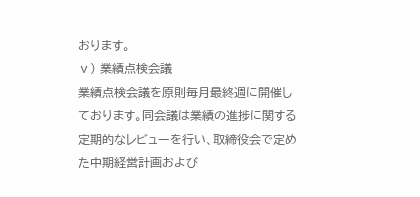おります。
ⅴ) 業績点検会議
業績点検会議を原則毎月最終週に開催しております。同会議は業績の進捗に関する定期的なレビューを行い、取締役会で定めた中期経営計画および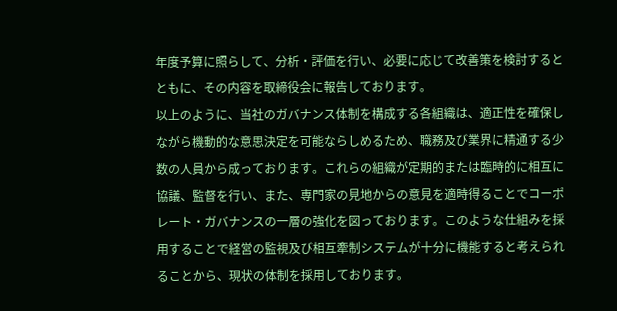年度予算に照らして、分析・評価を行い、必要に応じて改善策を検討するとともに、その内容を取締役会に報告しております。
以上のように、当社のガバナンス体制を構成する各組織は、適正性を確保しながら機動的な意思決定を可能ならしめるため、職務及び業界に精通する少数の人員から成っております。これらの組織が定期的または臨時的に相互に協議、監督を行い、また、専門家の見地からの意見を適時得ることでコーポレート・ガバナンスの一層の強化を図っております。このような仕組みを採用することで経営の監視及び相互牽制システムが十分に機能すると考えられることから、現状の体制を採用しております。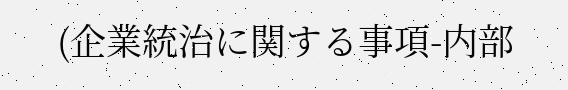(企業統治に関する事項-内部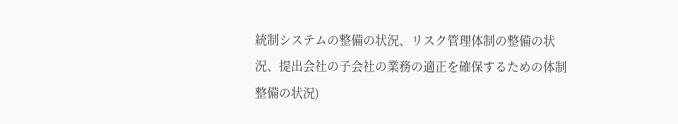統制システムの整備の状況、リスク管理体制の整備の状況、提出会社の子会社の業務の適正を確保するための体制整備の状況)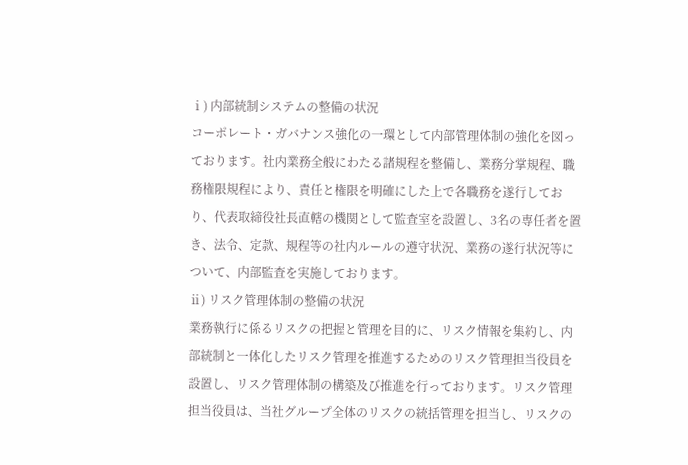ⅰ) 内部統制システムの整備の状況
コーポレート・ガバナンス強化の一環として内部管理体制の強化を図っております。社内業務全般にわたる諸規程を整備し、業務分掌規程、職務権限規程により、責任と権限を明確にした上で各職務を遂行しており、代表取締役社長直轄の機関として監査室を設置し、3名の専任者を置き、法令、定款、規程等の社内ルールの遵守状況、業務の遂行状況等について、内部監査を実施しております。
ⅱ) リスク管理体制の整備の状況
業務執行に係るリスクの把握と管理を目的に、リスク情報を集約し、内部統制と一体化したリスク管理を推進するためのリスク管理担当役員を設置し、リスク管理体制の構築及び推進を行っております。リスク管理担当役員は、当社グループ全体のリスクの統括管理を担当し、リスクの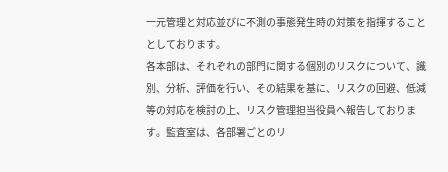一元管理と対応並びに不測の事態発生時の対策を指揮することとしております。
各本部は、それぞれの部門に関する個別のリスクについて、識別、分析、評価を行い、その結果を基に、リスクの回避、低減等の対応を検討の上、リスク管理担当役員へ報告しております。監査室は、各部署ごとのリ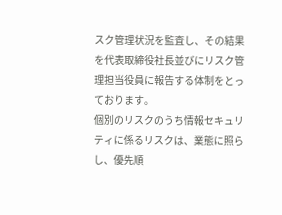スク管理状況を監査し、その結果を代表取締役社長並びにリスク管理担当役員に報告する体制をとっております。
個別のリスクのうち情報セキュリティに係るリスクは、業態に照らし、優先順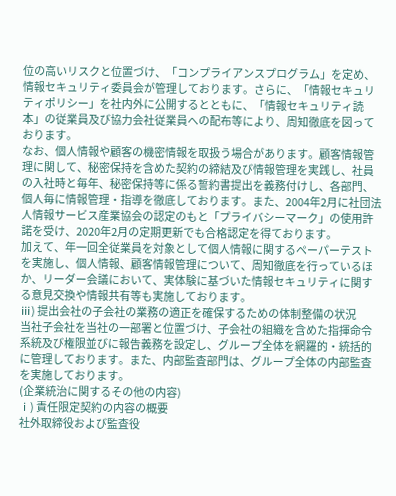位の高いリスクと位置づけ、「コンプライアンスプログラム」を定め、情報セキュリティ委員会が管理しております。さらに、「情報セキュリティポリシー」を社内外に公開するとともに、「情報セキュリティ読本」の従業員及び協力会社従業員への配布等により、周知徹底を図っております。
なお、個人情報や顧客の機密情報を取扱う場合があります。顧客情報管理に関して、秘密保持を含めた契約の締結及び情報管理を実践し、社員の入社時と毎年、秘密保持等に係る誓約書提出を義務付けし、各部門、個人毎に情報管理・指導を徹底しております。また、2004年2月に社団法人情報サービス産業協会の認定のもと「プライバシーマーク」の使用許諾を受け、2020年2月の定期更新でも合格認定を得ております。
加えて、年一回全従業員を対象として個人情報に関するペーパーテストを実施し、個人情報、顧客情報管理について、周知徹底を行っているほか、リーダー会議において、実体験に基づいた情報セキュリティに関する意見交換や情報共有等も実施しております。
ⅲ) 提出会社の子会社の業務の適正を確保するための体制整備の状況
当社子会社を当社の一部署と位置づけ、子会社の組織を含めた指揮命令系統及び権限並びに報告義務を設定し、グループ全体を網羅的・統括的に管理しております。また、内部監査部門は、グループ全体の内部監査を実施しております。
(企業統治に関するその他の内容)
ⅰ) 責任限定契約の内容の概要
社外取締役および監査役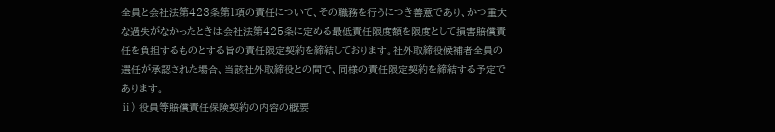全員と会社法第423条第1項の責任について、その職務を行うにつき善意であり、かつ重大な過失がなかったときは会社法第425条に定める最低責任限度額を限度として損害賠償責任を負担するものとする旨の責任限定契約を締結しております。社外取締役候補者全員の選任が承認された場合、当該社外取締役との間で、同様の責任限定契約を締結する予定であります。
ⅱ) 役員等賠償責任保険契約の内容の概要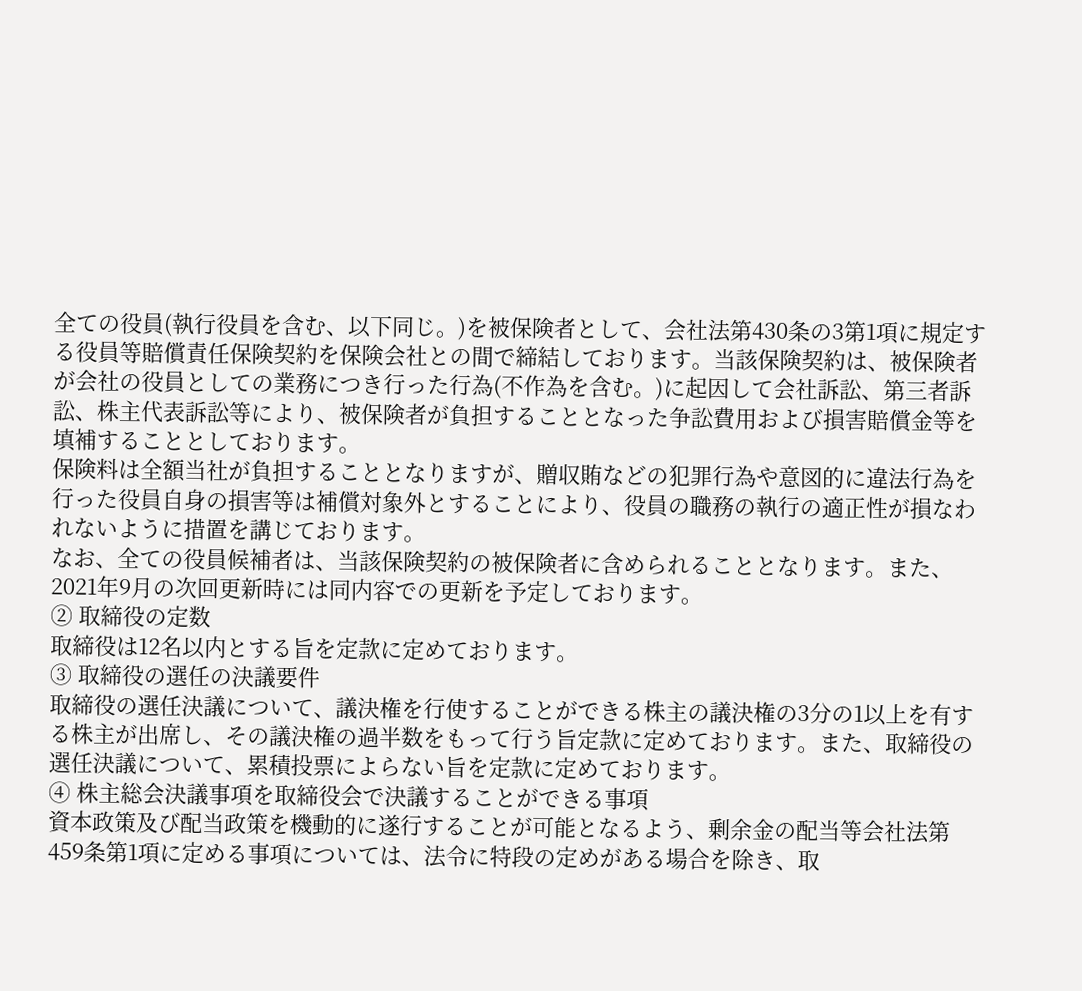全ての役員(執行役員を含む、以下同じ。)を被保険者として、会社法第430条の3第1項に規定する役員等賠償責任保険契約を保険会社との間で締結しております。当該保険契約は、被保険者が会社の役員としての業務につき行った行為(不作為を含む。)に起因して会社訴訟、第三者訴訟、株主代表訴訟等により、被保険者が負担することとなった争訟費用および損害賠償金等を填補することとしております。
保険料は全額当社が負担することとなりますが、贈収賄などの犯罪行為や意図的に違法行為を行った役員自身の損害等は補償対象外とすることにより、役員の職務の執行の適正性が損なわれないように措置を講じております。
なお、全ての役員候補者は、当該保険契約の被保険者に含められることとなります。また、2021年9月の次回更新時には同内容での更新を予定しております。
② 取締役の定数
取締役は12名以内とする旨を定款に定めております。
③ 取締役の選任の決議要件
取締役の選任決議について、議決権を行使することができる株主の議決権の3分の1以上を有する株主が出席し、その議決権の過半数をもって行う旨定款に定めております。また、取締役の選任決議について、累積投票によらない旨を定款に定めております。
④ 株主総会決議事項を取締役会で決議することができる事項
資本政策及び配当政策を機動的に遂行することが可能となるよう、剰余金の配当等会社法第459条第1項に定める事項については、法令に特段の定めがある場合を除き、取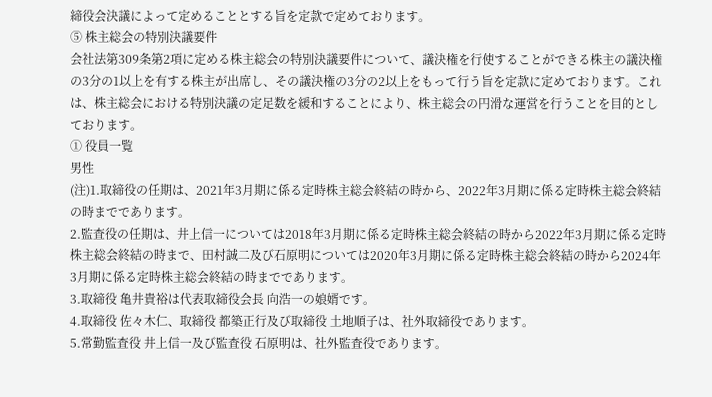締役会決議によって定めることとする旨を定款で定めております。
⑤ 株主総会の特別決議要件
会社法第309条第2項に定める株主総会の特別決議要件について、議決権を行使することができる株主の議決権の3分の1以上を有する株主が出席し、その議決権の3分の2以上をもって行う旨を定款に定めております。これは、株主総会における特別決議の定足数を緩和することにより、株主総会の円滑な運営を行うことを目的としております。
① 役員一覧
男性
(注)1.取締役の任期は、2021年3月期に係る定時株主総会終結の時から、2022年3月期に係る定時株主総会終結の時までであります。
2.監査役の任期は、井上信一については2018年3月期に係る定時株主総会終結の時から2022年3月期に係る定時株主総会終結の時まで、田村誠二及び石原明については2020年3月期に係る定時株主総会終結の時から2024年3月期に係る定時株主総会終結の時までであります。
3.取締役 亀井貴裕は代表取締役会長 向浩一の娘婿です。
4.取締役 佐々木仁、取締役 都築正行及び取締役 土地順子は、社外取締役であります。
5.常勤監査役 井上信一及び監査役 石原明は、社外監査役であります。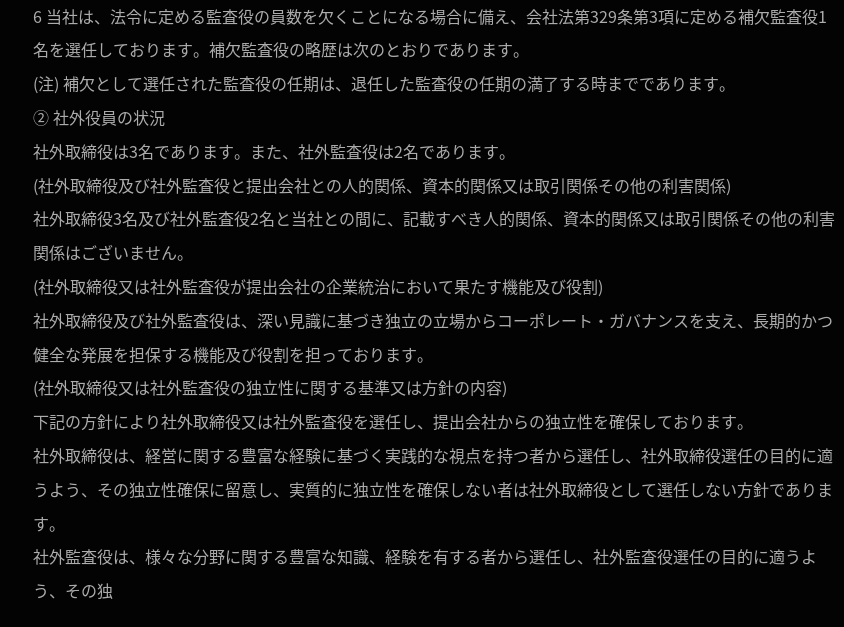6 当社は、法令に定める監査役の員数を欠くことになる場合に備え、会社法第329条第3項に定める補欠監査役1名を選任しております。補欠監査役の略歴は次のとおりであります。
(注) 補欠として選任された監査役の任期は、退任した監査役の任期の満了する時までであります。
② 社外役員の状況
社外取締役は3名であります。また、社外監査役は2名であります。
(社外取締役及び社外監査役と提出会社との人的関係、資本的関係又は取引関係その他の利害関係)
社外取締役3名及び社外監査役2名と当社との間に、記載すべき人的関係、資本的関係又は取引関係その他の利害関係はございません。
(社外取締役又は社外監査役が提出会社の企業統治において果たす機能及び役割)
社外取締役及び社外監査役は、深い見識に基づき独立の立場からコーポレート・ガバナンスを支え、長期的かつ健全な発展を担保する機能及び役割を担っております。
(社外取締役又は社外監査役の独立性に関する基準又は方針の内容)
下記の方針により社外取締役又は社外監査役を選任し、提出会社からの独立性を確保しております。
社外取締役は、経営に関する豊富な経験に基づく実践的な視点を持つ者から選任し、社外取締役選任の目的に適うよう、その独立性確保に留意し、実質的に独立性を確保しない者は社外取締役として選任しない方針であります。
社外監査役は、様々な分野に関する豊富な知識、経験を有する者から選任し、社外監査役選任の目的に適うよう、その独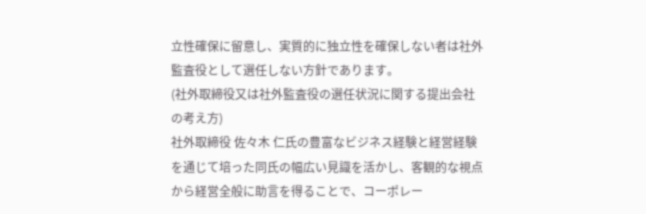立性確保に留意し、実質的に独立性を確保しない者は社外監査役として選任しない方針であります。
(社外取締役又は社外監査役の選任状況に関する提出会社の考え方)
社外取締役 佐々木 仁氏の豊富なビジネス経験と経営経験を通じて培った同氏の幅広い見識を活かし、客観的な視点から経営全般に助言を得ることで、コーポレー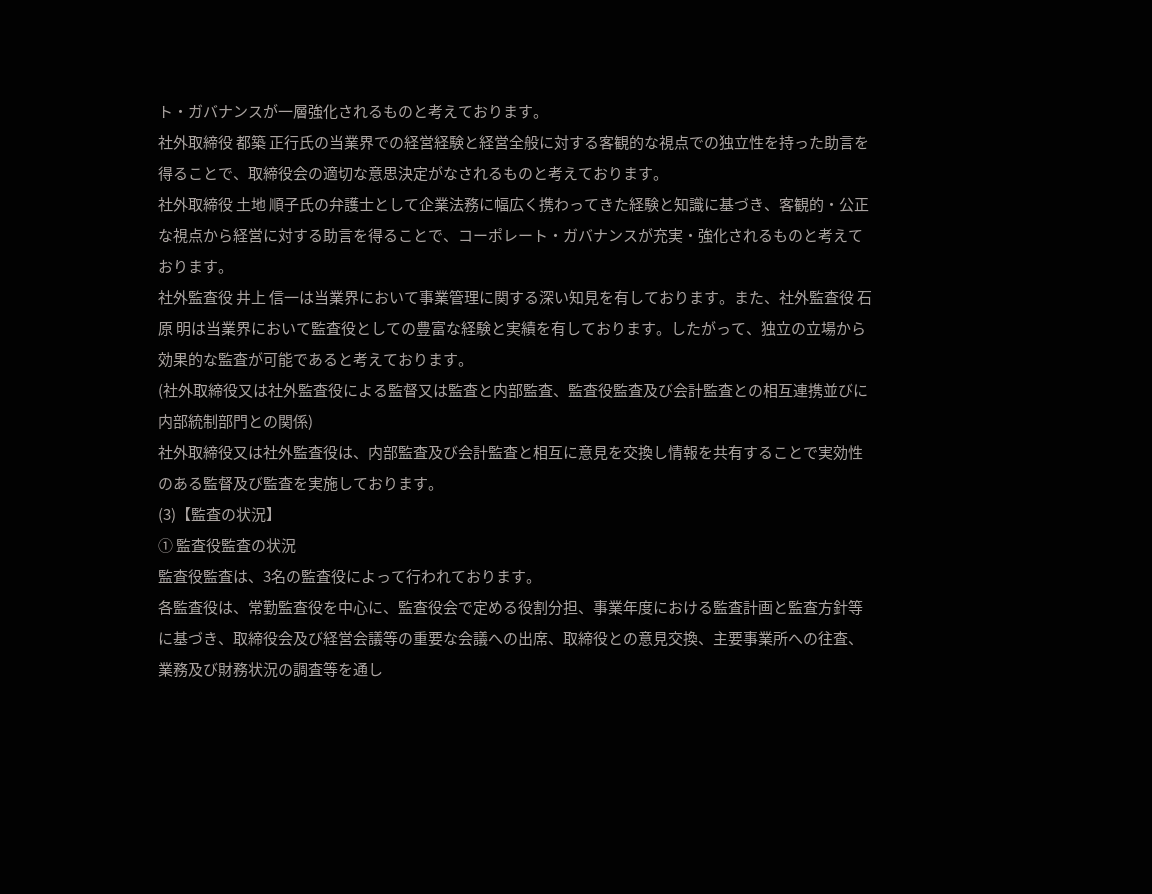ト・ガバナンスが一層強化されるものと考えております。
社外取締役 都築 正行氏の当業界での経営経験と経営全般に対する客観的な視点での独立性を持った助言を得ることで、取締役会の適切な意思決定がなされるものと考えております。
社外取締役 土地 順子氏の弁護士として企業法務に幅広く携わってきた経験と知識に基づき、客観的・公正な視点から経営に対する助言を得ることで、コーポレート・ガバナンスが充実・強化されるものと考えております。
社外監査役 井上 信一は当業界において事業管理に関する深い知見を有しております。また、社外監査役 石原 明は当業界において監査役としての豊富な経験と実績を有しております。したがって、独立の立場から効果的な監査が可能であると考えております。
(社外取締役又は社外監査役による監督又は監査と内部監査、監査役監査及び会計監査との相互連携並びに内部統制部門との関係)
社外取締役又は社外監査役は、内部監査及び会計監査と相互に意見を交換し情報を共有することで実効性のある監督及び監査を実施しております。
(3)【監査の状況】
① 監査役監査の状況
監査役監査は、3名の監査役によって行われております。
各監査役は、常勤監査役を中心に、監査役会で定める役割分担、事業年度における監査計画と監査方針等に基づき、取締役会及び経営会議等の重要な会議への出席、取締役との意見交換、主要事業所への往査、業務及び財務状況の調査等を通し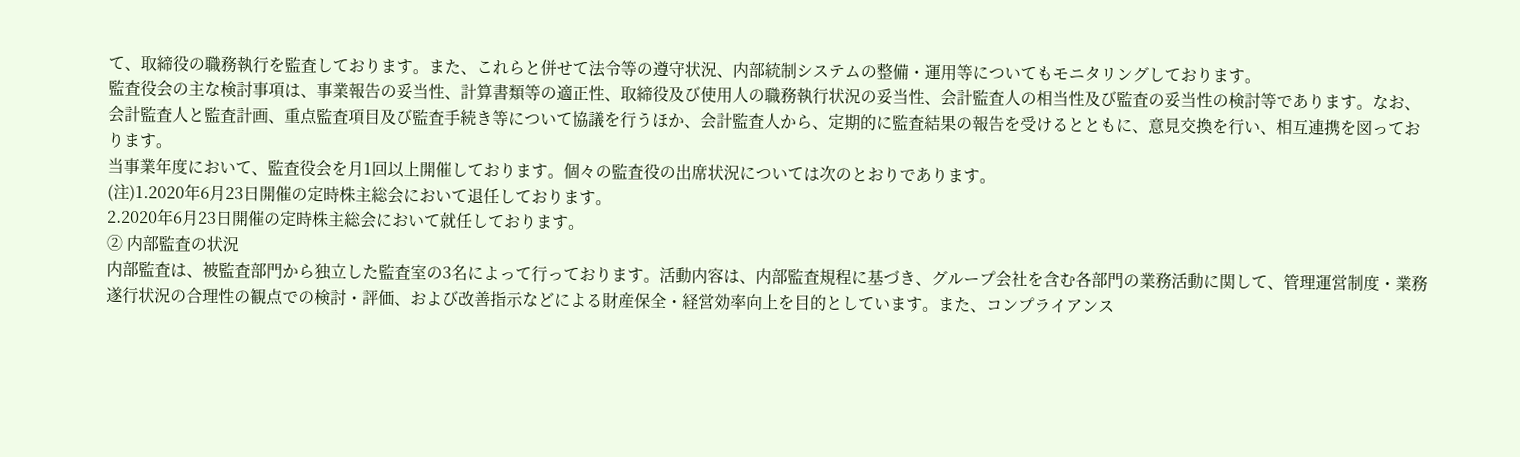て、取締役の職務執行を監査しております。また、これらと併せて法令等の遵守状況、内部統制システムの整備・運用等についてもモニタリングしております。
監査役会の主な検討事項は、事業報告の妥当性、計算書類等の適正性、取締役及び使用人の職務執行状況の妥当性、会計監査人の相当性及び監査の妥当性の検討等であります。なお、会計監査人と監査計画、重点監査項目及び監査手続き等について協議を行うほか、会計監査人から、定期的に監査結果の報告を受けるとともに、意見交換を行い、相互連携を図っております。
当事業年度において、監査役会を月1回以上開催しております。個々の監査役の出席状況については次のとおりであります。
(注)1.2020年6月23日開催の定時株主総会において退任しております。
2.2020年6月23日開催の定時株主総会において就任しております。
② 内部監査の状況
内部監査は、被監査部門から独立した監査室の3名によって行っております。活動内容は、内部監査規程に基づき、グループ会社を含む各部門の業務活動に関して、管理運営制度・業務遂行状況の合理性の観点での検討・評価、および改善指示などによる財産保全・経営効率向上を目的としています。また、コンプライアンス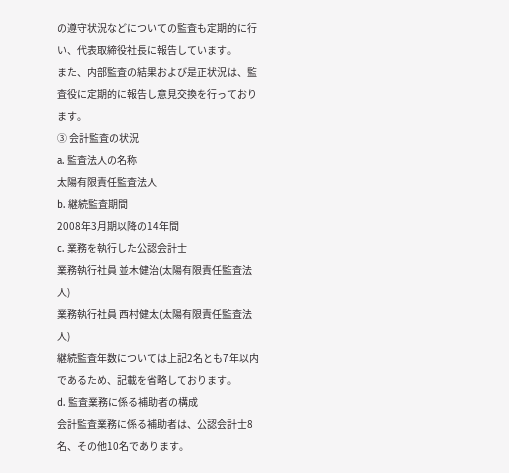の遵守状況などについての監査も定期的に行い、代表取締役社長に報告しています。
また、内部監査の結果および是正状況は、監査役に定期的に報告し意見交換を行っております。
③ 会計監査の状況
a. 監査法人の名称
太陽有限責任監査法人
b. 継続監査期間
2008年3月期以降の14年間
c. 業務を執行した公認会計士
業務執行社員 並木健治(太陽有限責任監査法人)
業務執行社員 西村健太(太陽有限責任監査法人)
継続監査年数については上記2名とも7年以内であるため、記載を省略しております。
d. 監査業務に係る補助者の構成
会計監査業務に係る補助者は、公認会計士8名、その他10名であります。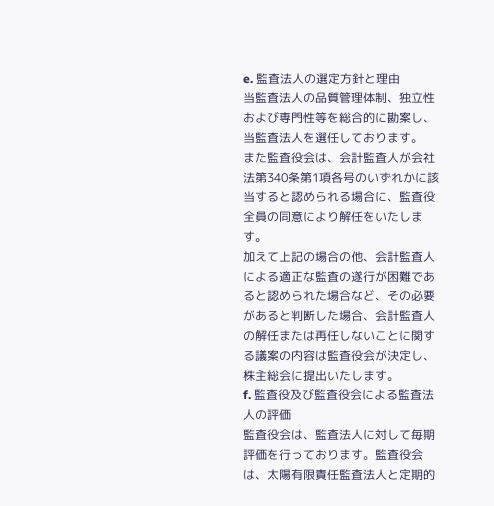e. 監査法人の選定方針と理由
当監査法人の品質管理体制、独立性および専門性等を総合的に勘案し、当監査法人を選任しております。
また監査役会は、会計監査人が会社法第340条第1項各号のいずれかに該当すると認められる場合に、監査役全員の同意により解任をいたします。
加えて上記の場合の他、会計監査人による適正な監査の遂行が困難であると認められた場合など、その必要があると判断した場合、会計監査人の解任または再任しないことに関する議案の内容は監査役会が決定し、株主総会に提出いたします。
f. 監査役及び監査役会による監査法人の評価
監査役会は、監査法人に対して毎期評価を行っております。監査役会は、太陽有限責任監査法人と定期的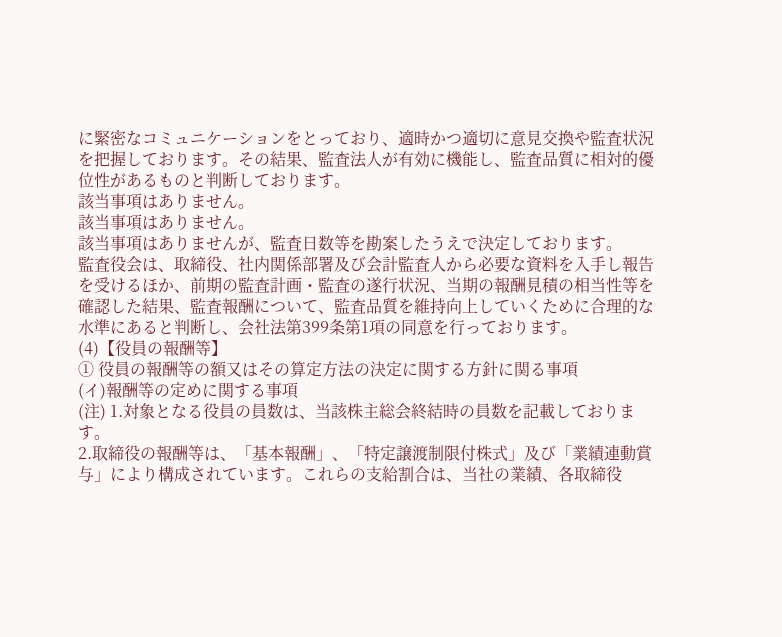に緊密なコミュニケーションをとっており、適時かつ適切に意見交換や監査状況を把握しております。その結果、監査法人が有効に機能し、監査品質に相対的優位性があるものと判断しております。
該当事項はありません。
該当事項はありません。
該当事項はありませんが、監査日数等を勘案したうえで決定しております。
監査役会は、取締役、社内関係部署及び会計監査人から必要な資料を入手し報告を受けるほか、前期の監査計画・監査の遂行状況、当期の報酬見積の相当性等を確認した結果、監査報酬について、監査品質を維持向上していくために合理的な水準にあると判断し、会社法第399条第1項の同意を行っております。
(4)【役員の報酬等】
① 役員の報酬等の額又はその算定方法の決定に関する方針に関る事項
(イ)報酬等の定めに関する事項
(注) 1.対象となる役員の員数は、当該株主総会終結時の員数を記載しております。
2.取締役の報酬等は、「基本報酬」、「特定譲渡制限付株式」及び「業績連動賞与」により構成されています。これらの支給割合は、当社の業績、各取締役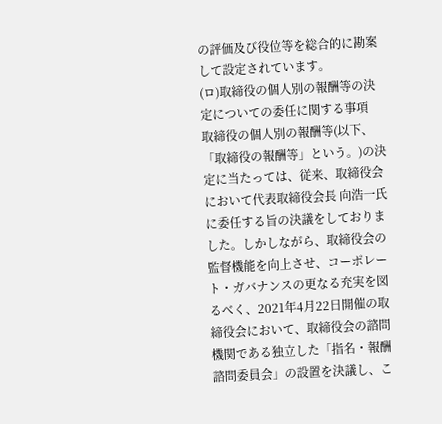の評価及び役位等を総合的に勘案して設定されています。
(ロ)取締役の個人別の報酬等の決定についての委任に関する事項
取締役の個人別の報酬等(以下、「取締役の報酬等」という。)の決定に当たっては、従来、取締役会において代表取締役会長 向浩一氏に委任する旨の決議をしておりました。しかしながら、取締役会の監督機能を向上させ、コーポレート・ガバナンスの更なる充実を図るべく、2021年4月22日開催の取締役会において、取締役会の諮問機関である独立した「指名・報酬諮問委員会」の設置を決議し、こ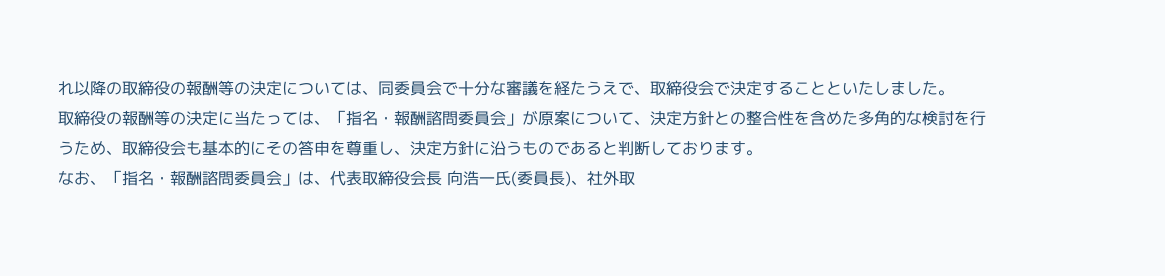れ以降の取締役の報酬等の決定については、同委員会で十分な審議を経たうえで、取締役会で決定することといたしました。
取締役の報酬等の決定に当たっては、「指名・報酬諮問委員会」が原案について、決定方針との整合性を含めた多角的な検討を行うため、取締役会も基本的にその答申を尊重し、決定方針に沿うものであると判断しております。
なお、「指名・報酬諮問委員会」は、代表取締役会長 向浩一氏(委員長)、社外取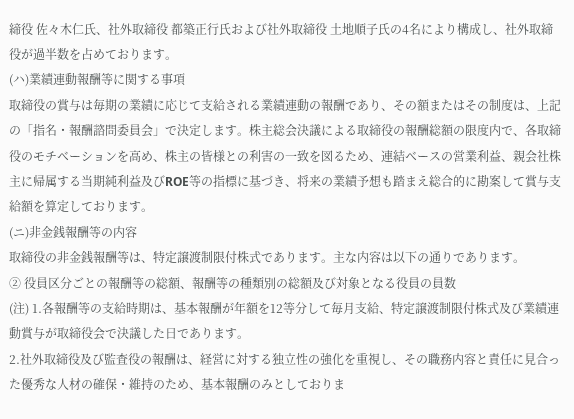締役 佐々木仁氏、社外取締役 都築正行氏および社外取締役 土地順子氏の4名により構成し、社外取締役が過半数を占めております。
(ハ)業績連動報酬等に関する事項
取締役の賞与は毎期の業績に応じて支給される業績連動の報酬であり、その額またはその制度は、上記の「指名・報酬諮問委員会」で決定します。株主総会決議による取締役の報酬総額の限度内で、各取締役のモチベーションを高め、株主の皆様との利害の一致を図るため、連結ベースの営業利益、親会社株主に帰属する当期純利益及びROE等の指標に基づき、将来の業績予想も踏まえ総合的に勘案して賞与支給額を算定しております。
(ニ)非金銭報酬等の内容
取締役の非金銭報酬等は、特定譲渡制限付株式であります。主な内容は以下の通りであります。
② 役員区分ごとの報酬等の総額、報酬等の種類別の総額及び対象となる役員の員数
(注) 1.各報酬等の支給時期は、基本報酬が年額を12等分して毎月支給、特定譲渡制限付株式及び業績連動賞与が取締役会で決議した日であります。
2.社外取締役及び監査役の報酬は、経営に対する独立性の強化を重視し、その職務内容と責任に見合った優秀な人材の確保・維持のため、基本報酬のみとしておりま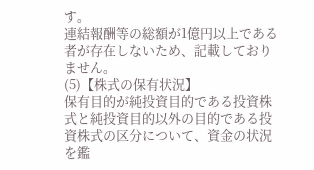す。
連結報酬等の総額が1億円以上である者が存在しないため、記載しておりません。
(5)【株式の保有状況】
保有目的が純投資目的である投資株式と純投資目的以外の目的である投資株式の区分について、資金の状況を鑑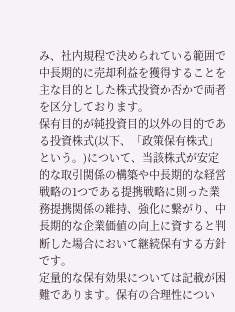み、社内規程で決められている範囲で中長期的に売却利益を獲得することを主な目的とした株式投資か否かで両者を区分しております。
保有目的が純投資目的以外の目的である投資株式(以下、「政策保有株式」という。)について、当該株式が安定的な取引関係の構築や中長期的な経営戦略の1つである提携戦略に則った業務提携関係の維持、強化に繋がり、中長期的な企業価値の向上に資すると判断した場合において継続保有する方針です。
定量的な保有効果については記載が困難であります。保有の合理性につい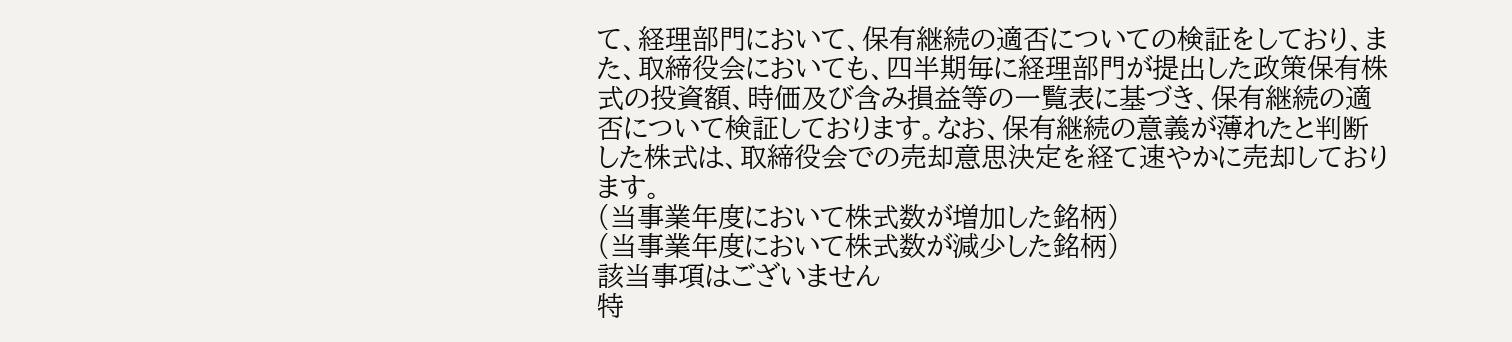て、経理部門において、保有継続の適否についての検証をしており、また、取締役会においても、四半期毎に経理部門が提出した政策保有株式の投資額、時価及び含み損益等の一覧表に基づき、保有継続の適否について検証しております。なお、保有継続の意義が薄れたと判断した株式は、取締役会での売却意思決定を経て速やかに売却しております。
(当事業年度において株式数が増加した銘柄)
(当事業年度において株式数が減少した銘柄)
該当事項はございません
特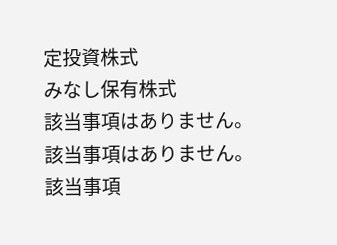定投資株式
みなし保有株式
該当事項はありません。
該当事項はありません。
該当事項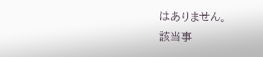はありません。
該当事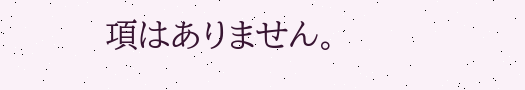項はありません。